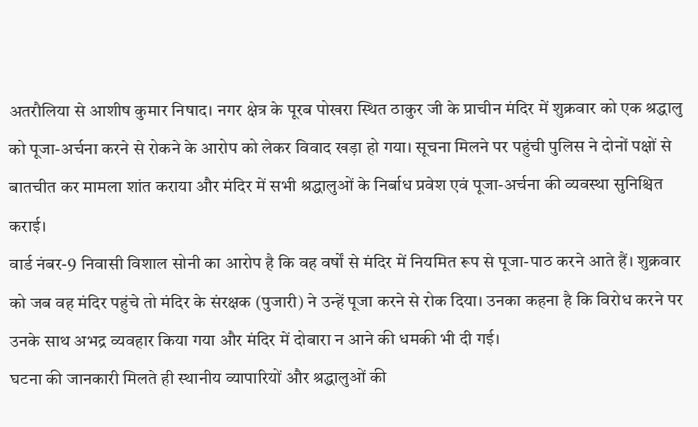अतरौलिया से आशीष कुमार निषाद। नगर क्षेत्र के पूरब पोखरा स्थित ठाकुर जी के प्राचीन मंदिर में शुक्रवार को एक श्रद्धालु को पूजा-अर्चना करने से रोकने के आरोप को लेकर विवाद खड़ा हो गया। सूचना मिलने पर पहुंची पुलिस ने दोनों पक्षों से बातचीत कर मामला शांत कराया और मंदिर में सभी श्रद्धालुओं के निर्बाध प्रवेश एवं पूजा-अर्चना की व्यवस्था सुनिश्चित कराई।
वार्ड नंबर-9 निवासी विशाल सोनी का आरोप है कि वह वर्षों से मंदिर में नियमित रूप से पूजा-पाठ करने आते हैं। शुक्रवार को जब वह मंदिर पहुंचे तो मंदिर के संरक्षक (पुजारी) ने उन्हें पूजा करने से रोक दिया। उनका कहना है कि विरोध करने पर उनके साथ अभद्र व्यवहार किया गया और मंदिर में दोबारा न आने की धमकी भी दी गई।
घटना की जानकारी मिलते ही स्थानीय व्यापारियों और श्रद्धालुओं की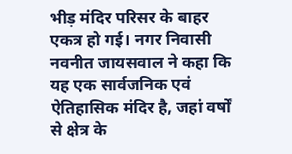भीड़ मंदिर परिसर के बाहर एकत्र हो गई। नगर निवासी नवनीत जायसवाल ने कहा कि यह एक सार्वजनिक एवं ऐतिहासिक मंदिर है, जहां वर्षों से क्षेत्र के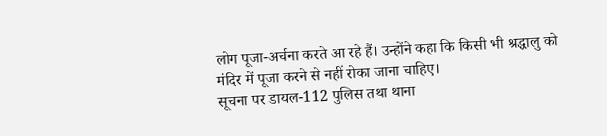लोग पूजा-अर्चना करते आ रहे हैं। उन्होंने कहा कि किसी भी श्रद्धालु को मंदिर में पूजा करने से नहीं रोका जाना चाहिए।
सूचना पर डायल-112 पुलिस तथा थाना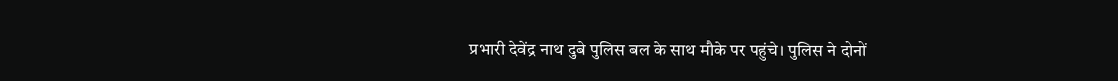प्रभारी देवेंद्र नाथ दुबे पुलिस बल के साथ मौके पर पहुंचे। पुलिस ने दोनों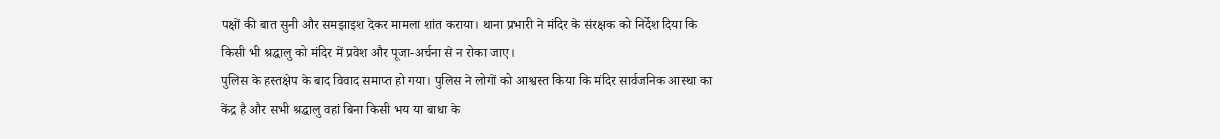पक्षों की बात सुनी और समझाइश देकर मामला शांत कराया। थाना प्रभारी ने मंदिर के संरक्षक को निर्देश दिया कि किसी भी श्रद्धालु को मंदिर में प्रवेश और पूजा-अर्चना से न रोका जाए।
पुलिस के हस्तक्षेप के बाद विवाद समाप्त हो गया। पुलिस ने लोगों को आश्वस्त किया कि मंदिर सार्वजनिक आस्था का केंद्र है और सभी श्रद्धालु वहां बिना किसी भय या बाधा के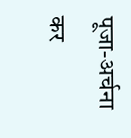पूजा-अर्चना कर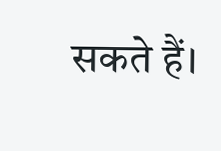सकते हैं।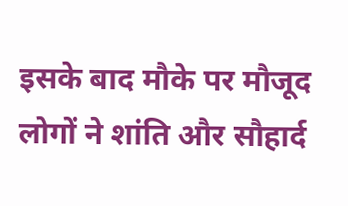इसके बाद मौके पर मौजूद लोगों ने शांति और सौहार्द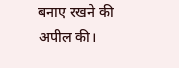बनाए रखने की अपील की।